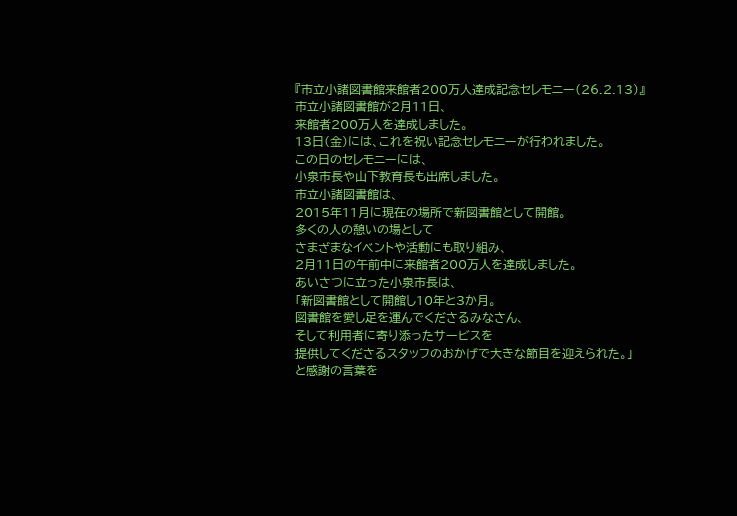『市立小諸図書館来館者200万人達成記念セレモニー(26.2.13)』
市立小諸図書館が2月11日、
来館者200万人を達成しました。
13日(金)には、これを祝い記念セレモニーが行われました。
この日のセレモニーには、
小泉市長や山下教育長も出席しました。
市立小諸図書館は、
2015年11月に現在の場所で新図書館として開館。
多くの人の憩いの場として
さまざまなイベントや活動にも取り組み、
2月11日の午前中に来館者200万人を達成しました。
あいさつに立った小泉市長は、
「新図書館として開館し10年と3か月。
図書館を愛し足を運んでくださるみなさん、
そして利用者に寄り添ったサービスを
提供してくださるスタッフのおかげで大きな節目を迎えられた。」
と感謝の言葉を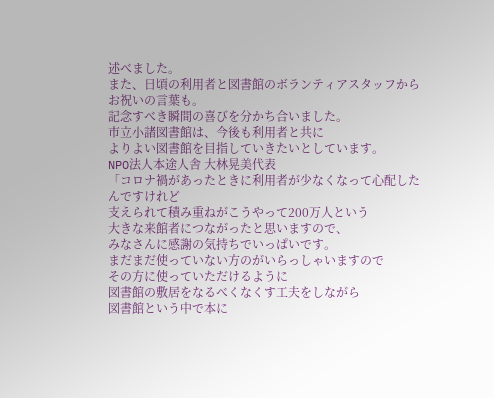述べました。
また、日頃の利用者と図書館のボランティアスタッフから
お祝いの言葉も。
記念すべき瞬間の喜びを分かち合いました。
市立小諸図書館は、今後も利用者と共に
よりよい図書館を目指していきたいとしています。
NPO法人本途人舎 大林晃美代表
「コロナ禍があったときに利用者が少なくなって心配したんですけれど
支えられて積み重ねがこうやって200万人という
大きな来館者につながったと思いますので、
みなさんに感謝の気持ちでいっぱいです。
まだまだ使っていない方のがいらっしゃいますので
その方に使っていただけるように
図書館の敷居をなるべくなくす工夫をしながら
図書館という中で本に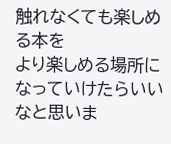触れなくても楽しめる本を
より楽しめる場所になっていけたらいいなと思いま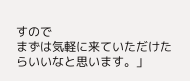すので
まずは気軽に来ていただけたらいいなと思います。」